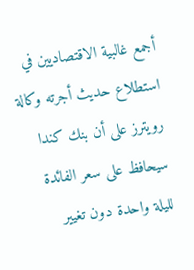أجمع غالبية الاقتصاديين في استطلاع حديث أجرته وكالة رويترز على أن بنك كندا سيحافظ على سعر الفائدة لليلة واحدة دون تغيير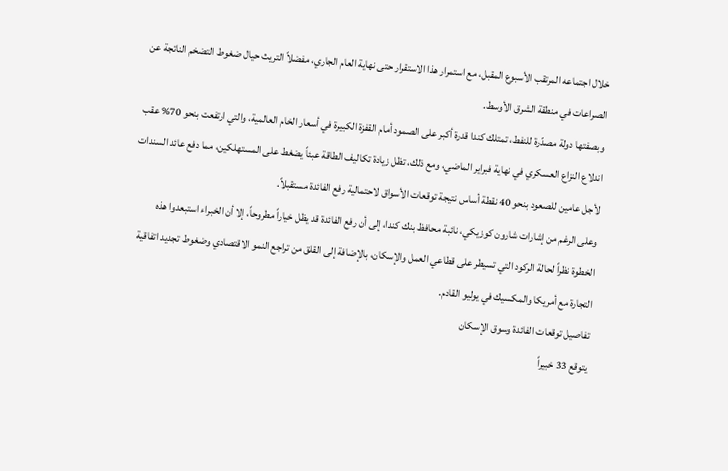خلال اجتماعه المرتقب الأسبوع المقبل، مع استمرار هذا الاستقرار حتى نهاية العام الجاري، مفضلاً التريث حيال ضغوط التضخم الناتجة عن الصراعات في منطقة الشرق الأوسط.
وبصفتها دولة مصدّرة للنفط، تمتلك كندا قدرة أكبر على الصمود أمام القفزة الكبيرة في أسعار الخام العالمية، والتي ارتفعت بنحو 70% عقب اندلاع النزاع العسكري في نهاية فبراير الماضي، ومع ذلك، تظل زيادة تكاليف الطاقة عبئاً يضغط على المستهلكين، مما دفع عائد السندات لأجل عامين للصعود بنحو 40 نقطة أساس نتيجة توقعات الأسواق لاحتمالية رفع الفائدة مستقبلاً.
وعلى الرغم من إشارات شارون كوزيكي، نائبة محافظ بنك كندا، إلى أن رفع الفائدة قد يظل خياراً مطروحاً، إلا أن الخبراء استبعدوا هذه الخطوة نظراً لحالة الركود التي تسيطر على قطاعي العمل والإسكان، بالإضافة إلى القلق من تراجع النمو الاقتصادي وضغوط تجديد اتفاقية التجارة مع أمريكا والمكسيك في يوليو القادم.
تفاصيل توقعات الفائدة وسوق الإسكان
يتوقع 33 خبيراً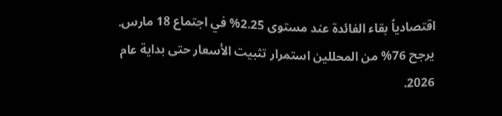اقتصادياً بقاء الفائدة عند مستوى 2.25% في اجتماع 18 مارس.
يرجح 76% من المحللين استمرار تثبيت الأسعار حتى بداية عام 2026.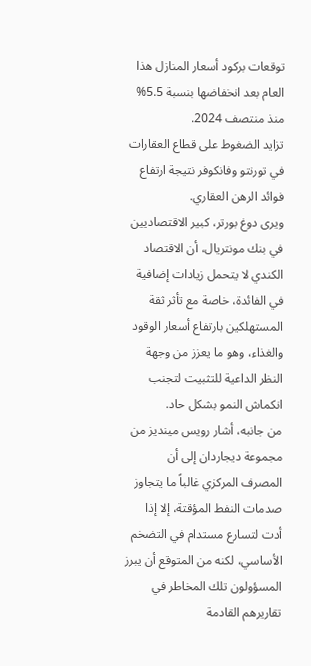توقعات بركود أسعار المنازل هذا العام بعد انخفاضها بنسبة 5.5% منذ منتصف 2024.
تزايد الضغوط على قطاع العقارات في تورنتو وفانكوفر نتيجة ارتفاع فوائد الرهن العقاري.
ويرى دوغ بورتر، كبير الاقتصاديين في بنك مونتريال، أن الاقتصاد الكندي لا يتحمل زيادات إضافية في الفائدة، خاصة مع تأثر ثقة المستهلكين بارتفاع أسعار الوقود والغذاء، وهو ما يعزز من وجهة النظر الداعية للتثبيت لتجنب انكماش النمو بشكل حاد.
من جانبه، أشار رويس مينديز من مجموعة ديجاردان إلى أن المصرف المركزي غالباً ما يتجاوز صدمات النفط المؤقتة، إلا إذا أدت لتسارع مستدام في التضخم الأساسي، لكنه من المتوقع أن يبرز المسؤولون تلك المخاطر في تقاريرهم القادمة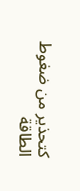كتحذير من ضغوط الطاقة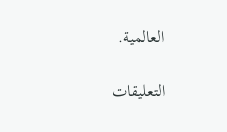العالمية.

التعليقات